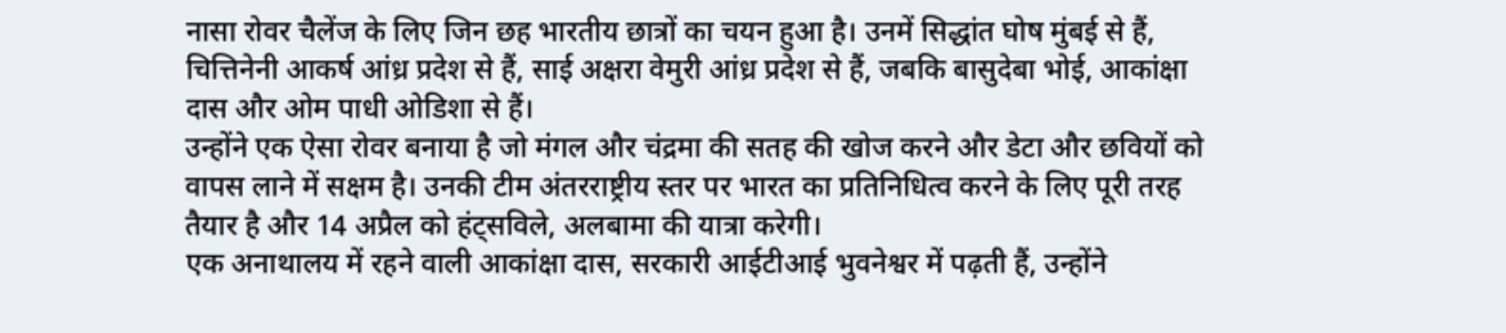नासा रोवर चैलेंज के लिए जिन छह भारतीय छात्रों का चयन हुआ है। उनमें सिद्धांत घोष मुंबई से हैं, चित्तिनेनी आकर्ष आंध्र प्रदेश से हैं, साई अक्षरा वेमुरी आंध्र प्रदेश से हैं, जबकि बासुदेबा भोई, आकांक्षा दास और ओम पाधी ओडिशा से हैं।
उन्होंने एक ऐसा रोवर बनाया है जो मंगल और चंद्रमा की सतह की खोज करने और डेटा और छवियों को वापस लाने में सक्षम है। उनकी टीम अंतरराष्ट्रीय स्तर पर भारत का प्रतिनिधित्व करने के लिए पूरी तरह तैयार है और 14 अप्रैल को हंट्सविले, अलबामा की यात्रा करेगी।
एक अनाथालय में रहने वाली आकांक्षा दास, सरकारी आईटीआई भुवनेश्वर में पढ़ती हैं, उन्होंने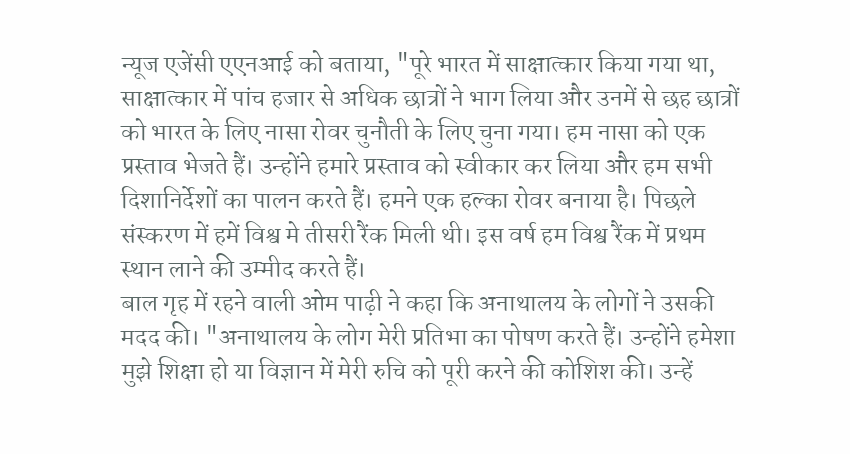न्यूज एजेंसी एएनआई को बताया, "पूरे भारत में साक्षात्कार किया गया था, साक्षात्कार में पांच हजार से अधिक छात्रों ने भाग लिया और उनमें से छह छात्रों को भारत के लिए नासा रोवर चुनौती के लिए चुना गया। हम नासा को एक प्रस्ताव भेजते हैं। उन्होंने हमारे प्रस्ताव को स्वीकार कर लिया और हम सभी दिशानिर्देशों का पालन करते हैं। हमने एक हल्का रोवर बनाया है। पिछले संस्करण में हमें विश्व मे तीसरी रैंक मिली थी। इस वर्ष हम विश्व रैंक में प्रथम स्थान लाने की उम्मीद करते हैं।
बाल गृह में रहने वाली ओम पाढ़ी ने कहा कि अनाथालय के लोगों ने उसकी मदद की। "अनाथालय के लोग मेरी प्रतिभा का पोषण करते हैं। उन्होंने हमेशा मुझे शिक्षा हो या विज्ञान में मेरी रुचि को पूरी करने की कोशिश की। उन्हें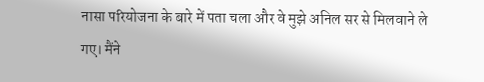नासा परियोजना के बारे में पता चला और वे मुझे अनिल सर से मिलवाने ले गए। मैंने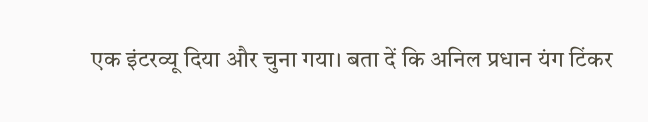एक इंटरव्यू दिया और चुना गया। बता दें कि अनिल प्रधान यंग टिंकर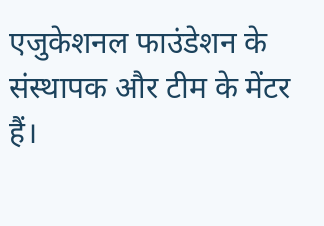एजुकेशनल फाउंडेशन के संस्थापक और टीम के मेंटर हैं।